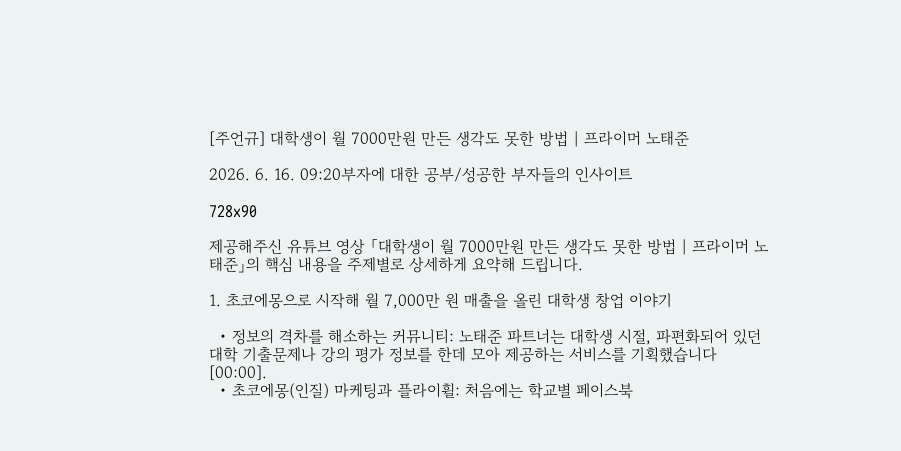[주언규] 대학생이 월 7000만원 만든 생각도 못한 방법 | 프라이머 노태준

2026. 6. 16. 09:20부자에 대한 공부/성공한 부자들의 인사이트

728x90

제공해주신 유튜브 영상 「대학생이 월 7000만원 만든 생각도 못한 방법 | 프라이머 노태준」의 핵심 내용을 주제별로 상세하게 요약해 드립니다.

1. 초코에몽으로 시작해 월 7,000만 원 매출을 올린 대학생 창업 이야기

  • 정보의 격차를 해소하는 커뮤니티: 노태준 파트너는 대학생 시절, 파편화되어 있던 대학 기출문제나 강의 평가 정보를 한데 모아 제공하는 서비스를 기획했습니다 [00:00].
  • 초코에몽(인질) 마케팅과 플라이휠: 처음에는 학교별 페이스북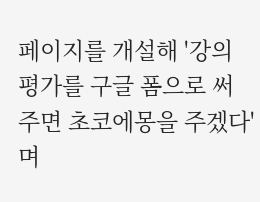페이지를 개설해 '강의 평가를 구글 폼으로 써주면 초코에몽을 주겠다'며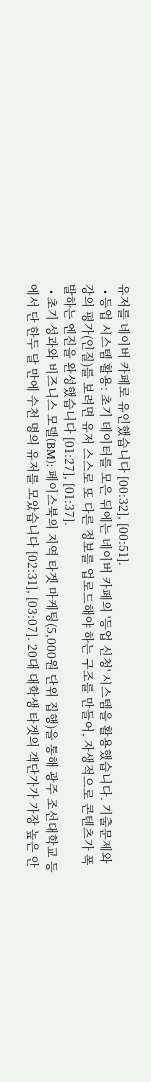유저를 네이버 카페로 유인했습니다 [00:32], [00:51].
  • 등업 시스템 활용: 초기 데이터를 모은 뒤에는 네이버 카페의 '등업 신청' 시스템을 활용했습니다. 기출문제와 강의 평가(인질)를 보려면 유저 스스로 또 다른 정보를 업로드해야 하는 구조를 만들어, 자생적으로 콘텐츠가 폭발하는 엔진을 완성했습니다 [01:27], [01:37].
  • 초기 성과와 비즈니스 모델(BM): 페이스북의 지역 타겟 마케팅(5,000원 단위 집행)을 통해 광주 조선대학교 등에서 단 한두 달 만에 수천 명의 유저를 모았습니다 [02:31], [03:07]. 20대 대학생 타겟의 객단가가 가장 높은 안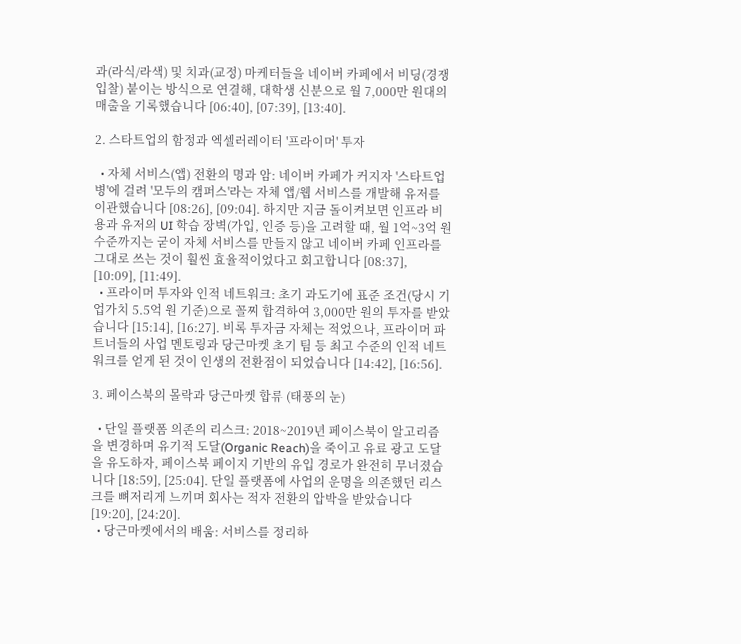과(라식/라색) 및 치과(교정) 마케터들을 네이버 카페에서 비딩(경쟁 입찰) 붙이는 방식으로 연결해, 대학생 신분으로 월 7,000만 원대의 매출을 기록했습니다 [06:40], [07:39], [13:40].

2. 스타트업의 함정과 엑셀러레이터 '프라이머' 투자

  • 자체 서비스(앱) 전환의 명과 암: 네이버 카페가 커지자 '스타트업 병'에 걸려 '모두의 캠퍼스'라는 자체 앱/웹 서비스를 개발해 유저를 이관했습니다 [08:26], [09:04]. 하지만 지금 돌이켜보면 인프라 비용과 유저의 UI 학습 장벽(가입, 인증 등)을 고려할 때, 월 1억~3억 원 수준까지는 굳이 자체 서비스를 만들지 않고 네이버 카페 인프라를 그대로 쓰는 것이 훨씬 효율적이었다고 회고합니다 [08:37], [10:09], [11:49].
  • 프라이머 투자와 인적 네트워크: 초기 과도기에 표준 조건(당시 기업가치 5.5억 원 기준)으로 꼴찌 합격하여 3,000만 원의 투자를 받았습니다 [15:14], [16:27]. 비록 투자금 자체는 적었으나, 프라이머 파트너들의 사업 멘토링과 당근마켓 초기 팀 등 최고 수준의 인적 네트워크를 얻게 된 것이 인생의 전환점이 되었습니다 [14:42], [16:56].

3. 페이스북의 몰락과 당근마켓 합류 (태풍의 눈)

  • 단일 플랫폼 의존의 리스크: 2018~2019년 페이스북이 알고리즘을 변경하며 유기적 도달(Organic Reach)을 죽이고 유료 광고 도달을 유도하자, 페이스북 페이지 기반의 유입 경로가 완전히 무너졌습니다 [18:59], [25:04]. 단일 플랫폼에 사업의 운명을 의존했던 리스크를 뼈저리게 느끼며 회사는 적자 전환의 압박을 받았습니다 [19:20], [24:20].
  • 당근마켓에서의 배움: 서비스를 정리하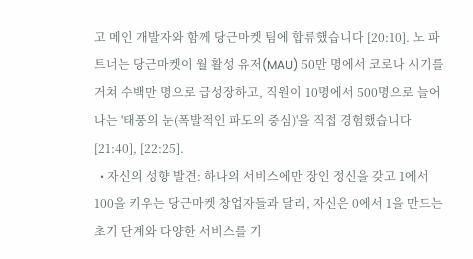고 메인 개발자와 함께 당근마켓 팀에 합류했습니다 [20:10]. 노 파트너는 당근마켓이 월 활성 유저(MAU) 50만 명에서 코로나 시기를 거쳐 수백만 명으로 급성장하고, 직원이 10명에서 500명으로 늘어나는 '태풍의 눈(폭발적인 파도의 중심)'을 직접 경험했습니다 [21:40], [22:25].
  • 자신의 성향 발견: 하나의 서비스에만 장인 정신을 갖고 1에서 100을 키우는 당근마켓 창업자들과 달리, 자신은 0에서 1을 만드는 초기 단계와 다양한 서비스를 기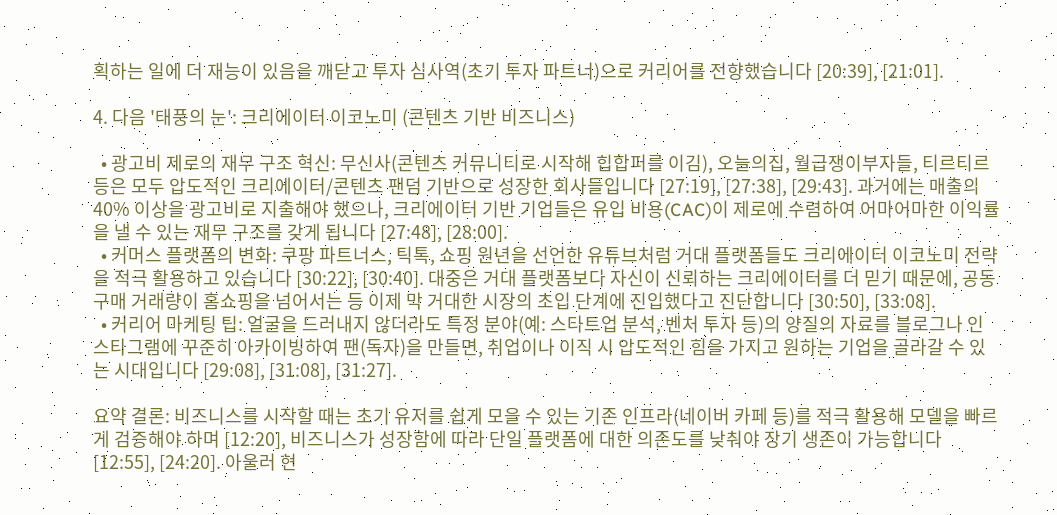획하는 일에 더 재능이 있음을 깨닫고 투자 심사역(초기 투자 파트너)으로 커리어를 전향했습니다 [20:39], [21:01].

4. 다음 '태풍의 눈': 크리에이터 이코노미 (콘텐츠 기반 비즈니스)

  • 광고비 제로의 재무 구조 혁신: 무신사(콘텐츠 커뮤니티로 시작해 힙합퍼를 이김), 오늘의집, 월급쟁이부자들, 티르티르 등은 모두 압도적인 크리에이터/콘텐츠 팬덤 기반으로 성장한 회사들입니다 [27:19], [27:38], [29:43]. 과거에는 매출의 40% 이상을 광고비로 지출해야 했으나, 크리에이터 기반 기업들은 유입 비용(CAC)이 제로에 수렴하여 어마어마한 이익률을 낼 수 있는 재무 구조를 갖게 됩니다 [27:48], [28:00].
  • 커머스 플랫폼의 변화: 쿠팡 파트너스, 틱톡, 쇼핑 원년을 선언한 유튜브처럼 거대 플랫폼들도 크리에이터 이코노미 전략을 적극 활용하고 있습니다 [30:22], [30:40]. 대중은 거대 플랫폼보다 자신이 신뢰하는 크리에이터를 더 믿기 때문에, 공동구매 거래량이 홈쇼핑을 넘어서는 등 이제 막 거대한 시장의 초입 단계에 진입했다고 진단합니다 [30:50], [33:08].
  • 커리어 마케팅 팁: 얼굴을 드러내지 않더라도 특정 분야(예: 스타트업 분석, 벤처 투자 등)의 양질의 자료를 블로그나 인스타그램에 꾸준히 아카이빙하여 팬(독자)을 만들면, 취업이나 이직 시 압도적인 힘을 가지고 원하는 기업을 골라갈 수 있는 시대입니다 [29:08], [31:08], [31:27].

요약 결론: 비즈니스를 시작할 때는 초기 유저를 쉽게 모을 수 있는 기존 인프라(네이버 카페 등)를 적극 활용해 모델을 빠르게 검증해야 하며 [12:20], 비즈니스가 성장함에 따라 단일 플랫폼에 대한 의존도를 낮춰야 장기 생존이 가능합니다 [12:55], [24:20]. 아울러 현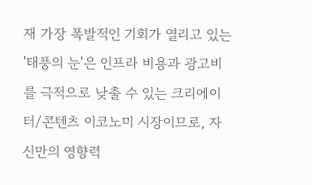재 가장 폭발적인 기회가 열리고 있는 '태풍의 눈'은 인프라 비용과 광고비를 극적으로 낮출 수 있는 크리에이터/콘텐츠 이코노미 시장이므로, 자신만의 영향력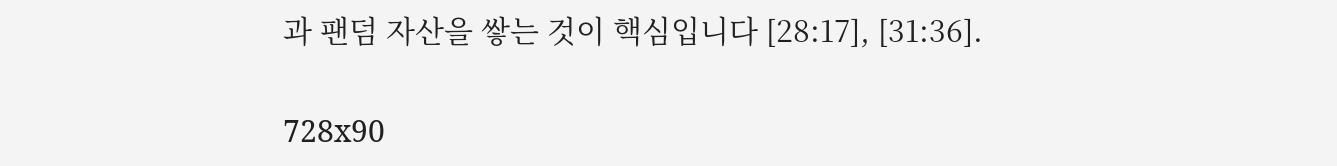과 팬덤 자산을 쌓는 것이 핵심입니다 [28:17], [31:36].

728x90